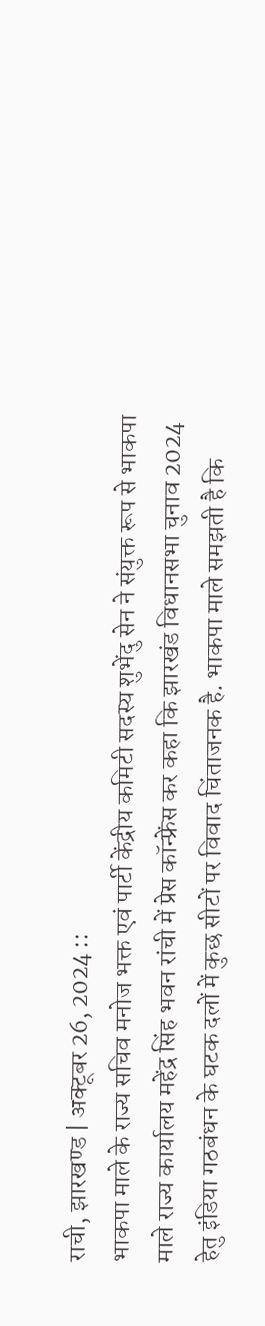राची, झारखण्ड | अक्टूबर 26, 2024 ::
भाकपा माले के राज्य सचिव मनोज भक्त एवं पार्टी केंद्रीय कमिटी सदस्य शुभेंदु सेन ने संयुक्त रूप से भाकपा माले राज्य कार्यालय महेंद्र सिंह भवन रांची में प्रेस कॉन्फ्रेंस कर कहा कि झारखंड विधानसभा चुनाव 2024 हेतु इंडिया गठबंधन के घटक दलों में कुछ सीटों पर विवाद चिंताजनक है. भाकपा माले समझती है कि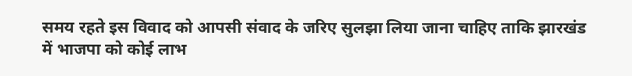समय रहते इस विवाद को आपसी संवाद के जरिए सुलझा लिया जाना चाहिए ताकि झारखंड में भाजपा को कोई लाभ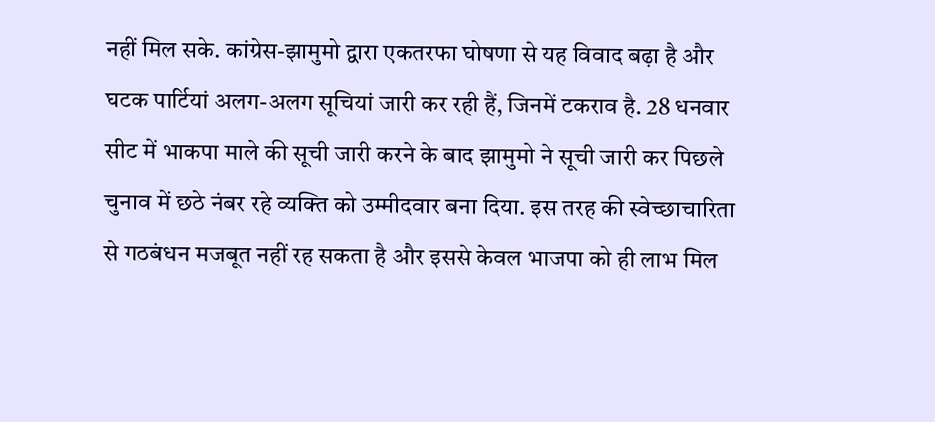नहीं मिल सके. कांग्रेस-झामुमो द्वारा एकतरफा घोषणा से यह विवाद बढ़ा है और घटक पार्टियां अलग-अलग सूचियां जारी कर रही हैं, जिनमें टकराव है. 28 धनवार सीट में भाकपा माले की सूची जारी करने के बाद झामुमो ने सूची जारी कर पिछले चुनाव में छठे नंबर रहे व्यक्ति को उम्मीदवार बना दिया. इस तरह की स्वेच्छाचारिता से गठबंधन मजबूत नहीं रह सकता है और इससे केवल भाजपा को ही लाभ मिल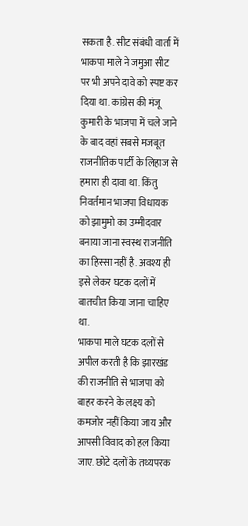सकता है. सीट संबंधी वार्ता में भाकपा माले ने जमुआ सीट पर भी अपने दावे को स्पष्ट कर दिया था. कांग्रेस की मंजू कुमारी के भाजपा में चले जाने के बाद वहां सबसे मजबूत राजनीतिक पार्टी के लिहाज से हमारा ही दावा था. किंतु निवर्तमान भाजपा विधायक को झामुमो का उम्मीदवार बनाया जाना स्वस्थ राजनीति का हिस्सा नहीं है. अवश्य ही इसे लेकर घटक दलों में बातचीत किया जाना चाहिए था.
भाकपा माले घटक दलों से अपील करती है कि झारखंड की राजनीति से भाजपा को बाहर करने के लक्ष्य को कमजोर नहीं किया जाय और आपसी विवाद को हल किया जाए. छोटे दलों के तथ्यपरक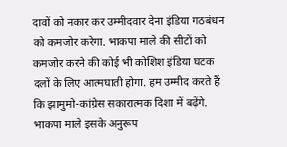दावों को नकार कर उम्मीदवार देना इंडिया गठबंधन को कमजोर करेगा. भाकपा माले की सीटों को कमजोर करने की कोई भी कोशिश इंडिया घटक दलों के लिए आत्मघाती होगा. हम उम्मीद करते हैं कि झामुमो-कांग्रेस सकारात्मक दिशा में बढ़ेंगे. भाकपा माले इसके अनुरूप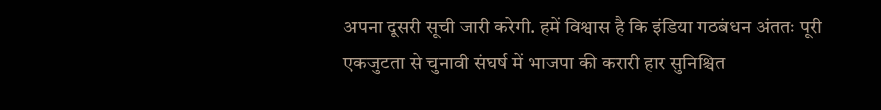अपना दूसरी सूची जारी करेगी. हमें विश्वास है कि इंडिया गठबंधन अंततः पूरी एकजुटता से चुनावी संघर्ष में भाजपा की करारी हार सुनिश्चित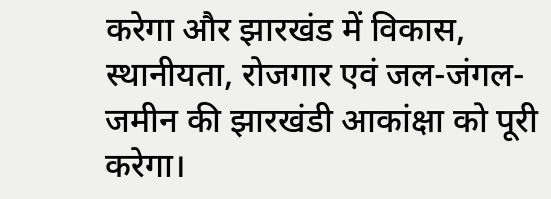करेगा और झारखंड में विकास, स्थानीयता, रोजगार एवं जल-जंगल-जमीन की झारखंडी आकांक्षा को पूरी करेगा।